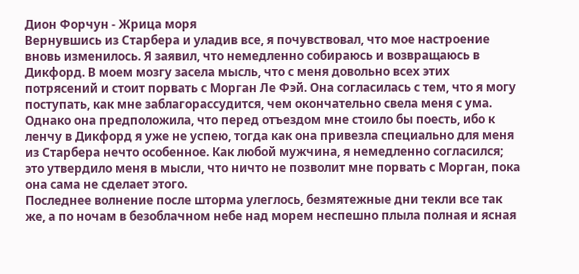Дион Форчун - Жрица моря
Вернувшись из Старбера и уладив все, я почувствовал, что мое настроение вновь изменилось. Я заявил, что немедленно собираюсь и возвращаюсь в Дикфорд. В моем мозгу засела мысль, что с меня довольно всех этих потрясений и стоит порвать с Морган Ле Фэй. Она согласилась с тем, что я могу поступать, как мне заблагорассудится, чем окончательно свела меня с ума. Однако она предположила, что перед отъездом мне стоило бы поесть, ибо к ленчу в Дикфорд я уже не успею, тогда как она привезла специально для меня из Старбера нечто особенное. Как любой мужчина, я немедленно согласился; это утвердило меня в мысли, что ничто не позволит мне порвать с Морган, пока она сама не сделает этого.
Последнее волнение после шторма улеглось, безмятежные дни текли все так же, а по ночам в безоблачном небе над морем неспешно плыла полная и ясная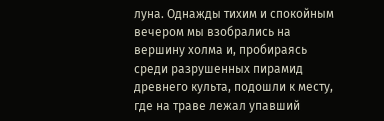луна. Однажды тихим и спокойным вечером мы взобрались на вершину холма и, пробираясь среди разрушенных пирамид древнего культа, подошли к месту, где на траве лежал упавший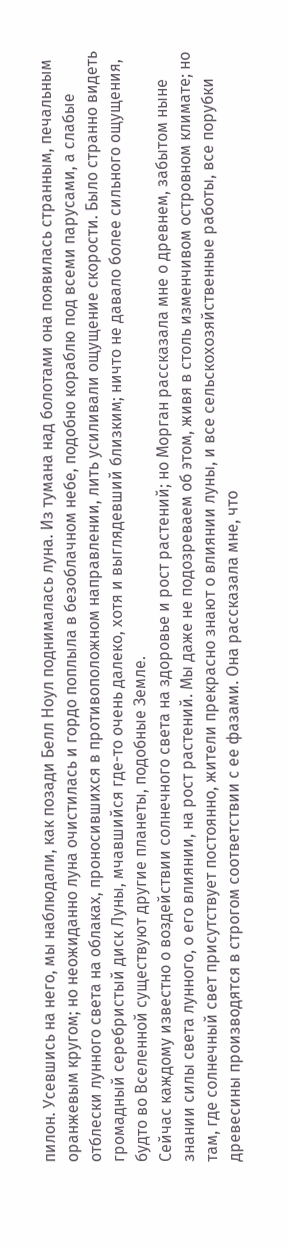пилон. Усевшись на него, мы наблюдали, как позади Белл Ноул поднималась луна. Из тумана над болотами она появилась странным, печальным оранжевым кругом; но неожиданно луна очистилась и гордо поплыла в безоблачном небе, подобно кораблю под всеми парусами, а слабые отблески лунного света на облаках, проносившихся в противоположном направлении, лить усиливали ощущение скорости. Было странно видеть громадный серебристый диск Луны, мчавшийся где-то очень далеко, хотя и выглядевший близким; ничто не давало более сильного ощущения, будто во Вселенной существуют другие планеты, подобные Земле.
Сейчас каждому известно о воздействии солнечного света на здоровье и рост растений; но Морган рассказала мне о древнем, забытом ныне знании силы света лунного, о его влиянии, на рост растений. Мы даже не подозреваем об этом, живя в столь изменчивом островном климате; но там, где солнечный свет присутствует постоянно, жители прекрасно знают о влиянии луны, и все сельскохозяйственные работы, все порубки древесины производятся в строгом соответствии с ее фазами. Она рассказала мне, что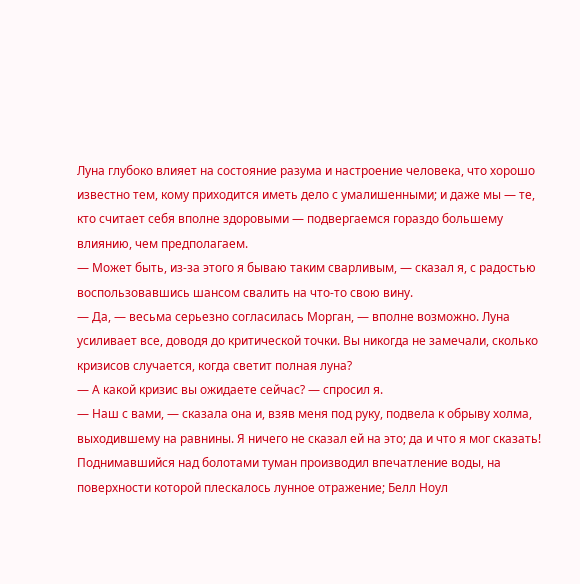Луна глубоко влияет на состояние разума и настроение человека, что хорошо известно тем, кому приходится иметь дело с умалишенными; и даже мы — те, кто считает себя вполне здоровыми — подвергаемся гораздо большему влиянию, чем предполагаем.
— Может быть, из-за этого я бываю таким сварливым, — сказал я, с радостью воспользовавшись шансом свалить на что-то свою вину.
— Да, — весьма серьезно согласилась Морган, — вполне возможно. Луна усиливает все, доводя до критической точки. Вы никогда не замечали, сколько кризисов случается, когда светит полная луна?
— А какой кризис вы ожидаете сейчас? — спросил я.
— Наш с вами, — сказала она и, взяв меня под руку, подвела к обрыву холма, выходившему на равнины. Я ничего не сказал ей на это; да и что я мог сказать!
Поднимавшийся над болотами туман производил впечатление воды, на поверхности которой плескалось лунное отражение; Белл Ноул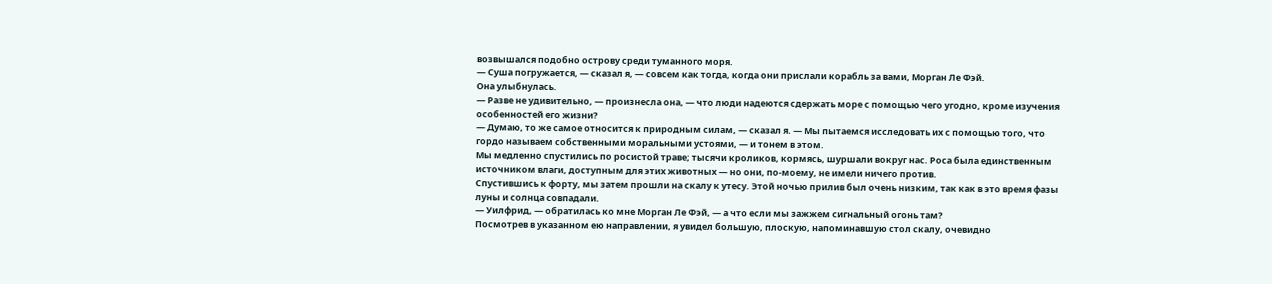возвышался подобно острову среди туманного моря.
— Суша погружается, — сказал я, — совсем как тогда, когда они прислали корабль за вами, Морган Ле Фэй.
Она улыбнулась.
— Разве не удивительно, — произнесла она, — что люди надеются сдержать море с помощью чего угодно, кроме изучения особенностей его жизни?
— Думаю, то же самое относится к природным силам, — сказал я. — Мы пытаемся исследовать их с помощью того, что гордо называем собственными моральными устоями, — и тонем в этом.
Мы медленно спустились по росистой траве; тысячи кроликов, кормясь, шуршали вокруг нас. Роса была единственным источником влаги, доступным для этих животных — но они, по-моему, не имели ничего против.
Спустившись к форту, мы затем прошли на скалу к утесу. Этой ночью прилив был очень низким, так как в это время фазы луны и солнца совпадали.
— Уилфрид, — обратилась ко мне Морган Ле Фэй, — а что если мы зажжем сигнальный огонь там?
Посмотрев в указанном ею направлении, я увидел большую, плоскую, напоминавшую стол скалу, очевидно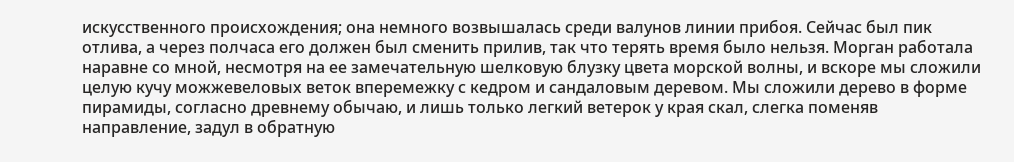искусственного происхождения; она немного возвышалась среди валунов линии прибоя. Сейчас был пик отлива, а через полчаса его должен был сменить прилив, так что терять время было нельзя. Морган работала наравне со мной, несмотря на ее замечательную шелковую блузку цвета морской волны, и вскоре мы сложили целую кучу можжевеловых веток вперемежку с кедром и сандаловым деревом. Мы сложили дерево в форме пирамиды, согласно древнему обычаю, и лишь только легкий ветерок у края скал, слегка поменяв направление, задул в обратную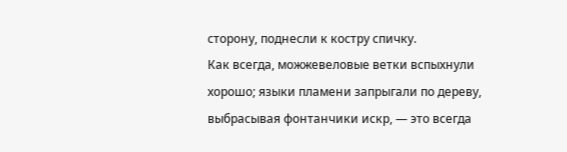сторону, поднесли к костру спичку.
Как всегда, можжевеловые ветки вспыхнули хорошо; языки пламени запрыгали по дереву, выбрасывая фонтанчики искр, — это всегда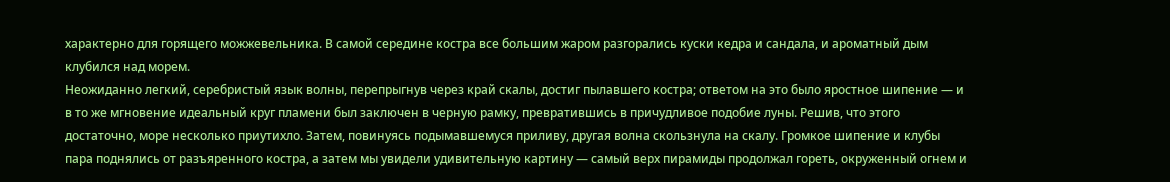характерно для горящего можжевельника. В самой середине костра все большим жаром разгорались куски кедра и сандала, и ароматный дым клубился над морем.
Неожиданно легкий, серебристый язык волны, перепрыгнув через край скалы, достиг пылавшего костра; ответом на это было яростное шипение — и в то же мгновение идеальный круг пламени был заключен в черную рамку, превратившись в причудливое подобие луны. Решив, что этого достаточно, море несколько приутихло. Затем, повинуясь подымавшемуся приливу, другая волна скользнула на скалу. Громкое шипение и клубы пара поднялись от разъяренного костра, а затем мы увидели удивительную картину — самый верх пирамиды продолжал гореть, окруженный огнем и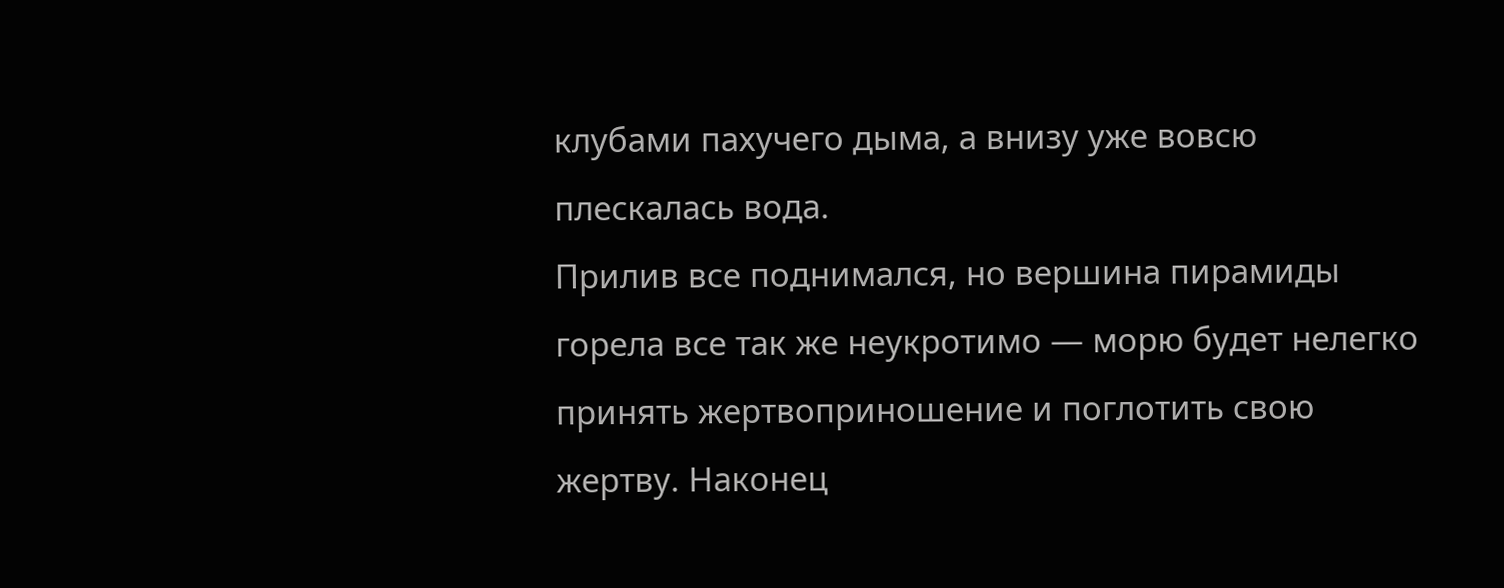клубами пахучего дыма, а внизу уже вовсю плескалась вода.
Прилив все поднимался, но вершина пирамиды горела все так же неукротимо — морю будет нелегко принять жертвоприношение и поглотить свою жертву. Наконец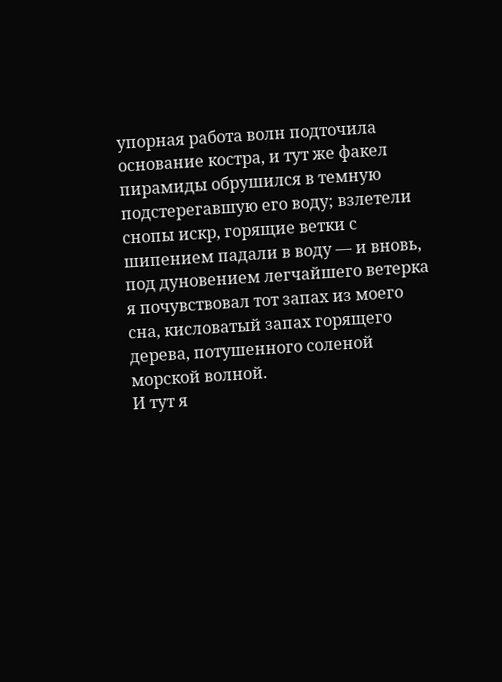упорная работа волн подточила основание костра, и тут же факел пирамиды обрушился в темную подстерегавшую его воду; взлетели снопы искр, горящие ветки с шипением падали в воду — и вновь, под дуновением легчайшего ветерка я почувствовал тот запах из моего сна, кисловатый запах горящего дерева, потушенного соленой морской волной.
И тут я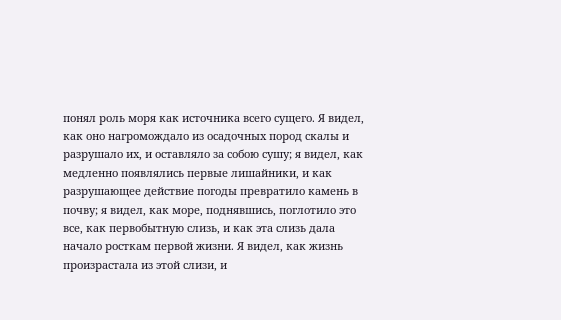понял роль моря как источника всего сущего. Я видел, как оно нагромождало из осадочных пород скалы и разрушало их, и оставляло за собою сушу; я видел, как медленно появлялись первые лишайники, и как разрушающее действие погоды превратило камень в почву; я видел, как море, поднявшись, поглотило это все, как первобытную слизь, и как эта слизь дала начало росткам первой жизни. Я видел, как жизнь произрастала из этой слизи, и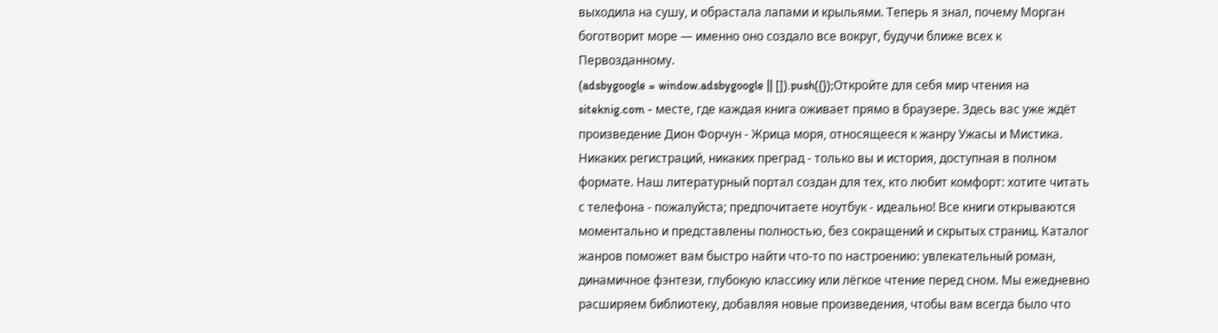выходила на сушу, и обрастала лапами и крыльями. Теперь я знал, почему Морган боготворит море — именно оно создало все вокруг, будучи ближе всех к Первозданному.
(adsbygoogle = window.adsbygoogle || []).push({});Откройте для себя мир чтения на siteknig.com - месте, где каждая книга оживает прямо в браузере. Здесь вас уже ждёт произведение Дион Форчун - Жрица моря, относящееся к жанру Ужасы и Мистика. Никаких регистраций, никаких преград - только вы и история, доступная в полном формате. Наш литературный портал создан для тех, кто любит комфорт: хотите читать с телефона - пожалуйста; предпочитаете ноутбук - идеально! Все книги открываются моментально и представлены полностью, без сокращений и скрытых страниц. Каталог жанров поможет вам быстро найти что-то по настроению: увлекательный роман, динамичное фэнтези, глубокую классику или лёгкое чтение перед сном. Мы ежедневно расширяем библиотеку, добавляя новые произведения, чтобы вам всегда было что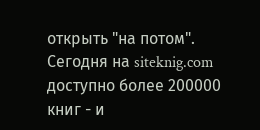открыть "на потом". Сегодня на siteknig.com доступно более 200000 книг - и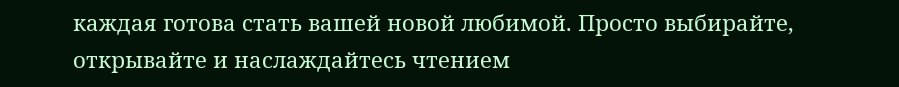каждая готова стать вашей новой любимой. Просто выбирайте, открывайте и наслаждайтесь чтением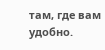там, где вам удобно.